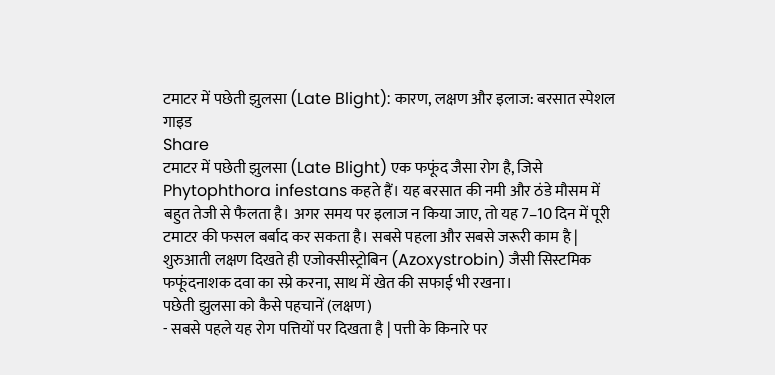टमाटर में पछेती झुलसा (Late Blight): कारण, लक्षण और इलाज: बरसात स्पेशल गाइड
Share
टमाटर में पछेती झुलसा (Late Blight) एक फफूंद जैसा रोग है, जिसे Phytophthora infestans कहते हैं। यह बरसात की नमी और ठंडे मौसम में बहुत तेजी से फैलता है। अगर समय पर इलाज न किया जाए, तो यह 7–10 दिन में पूरी टमाटर की फसल बर्बाद कर सकता है। सबसे पहला और सबसे जरूरी काम है | शुरुआती लक्षण दिखते ही एजोक्सीस्ट्रोबिन (Azoxystrobin) जैसी सिस्टमिक फफूंदनाशक दवा का स्प्रे करना, साथ में खेत की सफाई भी रखना।
पछेती झुलसा को कैसे पहचानें (लक्षण)
- सबसे पहले यह रोग पत्तियों पर दिखता है | पत्ती के किनारे पर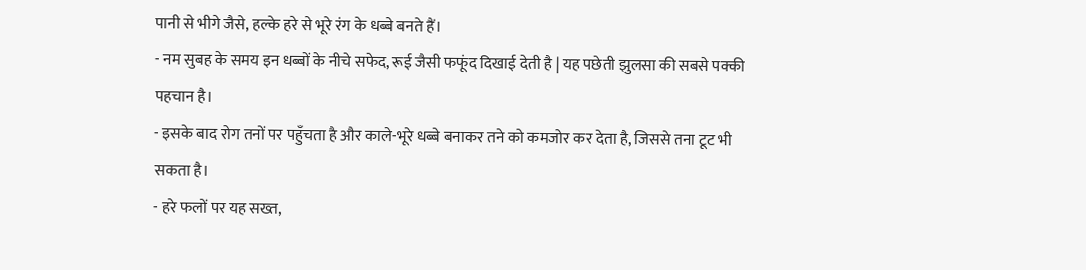पानी से भीगे जैसे, हल्के हरे से भूरे रंग के धब्बे बनते हैं।
- नम सुबह के समय इन धब्बों के नीचे सफेद, रूई जैसी फफूंद दिखाई देती है | यह पछेती झुलसा की सबसे पक्की पहचान है।
- इसके बाद रोग तनों पर पहुँचता है और काले-भूरे धब्बे बनाकर तने को कमजोर कर देता है, जिससे तना टूट भी सकता है।
- हरे फलों पर यह सख्त,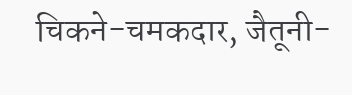चिकने-चमकदार, जैतूनी-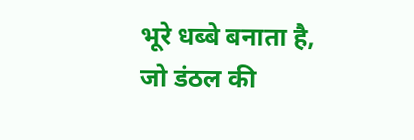भूरे धब्बे बनाता है, जो डंठल की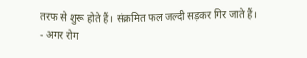तरफ से शुरू होते हैं। संक्रमित फल जल्दी सड़कर गिर जाते हैं।
- अगर रोग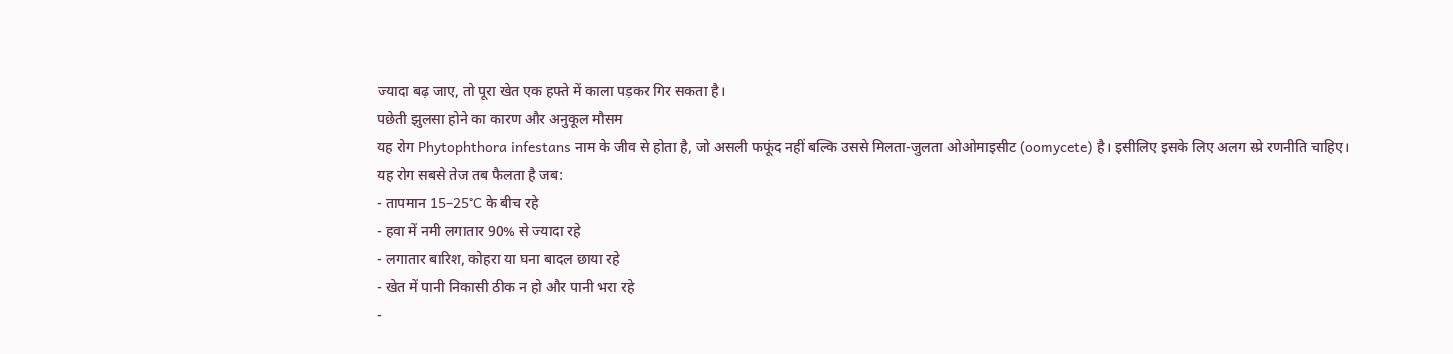ज्यादा बढ़ जाए, तो पूरा खेत एक हफ्ते में काला पड़कर गिर सकता है।
पछेती झुलसा होने का कारण और अनुकूल मौसम
यह रोग Phytophthora infestans नाम के जीव से होता है, जो असली फफूंद नहीं बल्कि उससे मिलता-जुलता ओओमाइसीट (oomycete) है। इसीलिए इसके लिए अलग स्प्रे रणनीति चाहिए।
यह रोग सबसे तेज तब फैलता है जब:
- तापमान 15–25°C के बीच रहे
- हवा में नमी लगातार 90% से ज्यादा रहे
- लगातार बारिश, कोहरा या घना बादल छाया रहे
- खेत में पानी निकासी ठीक न हो और पानी भरा रहे
-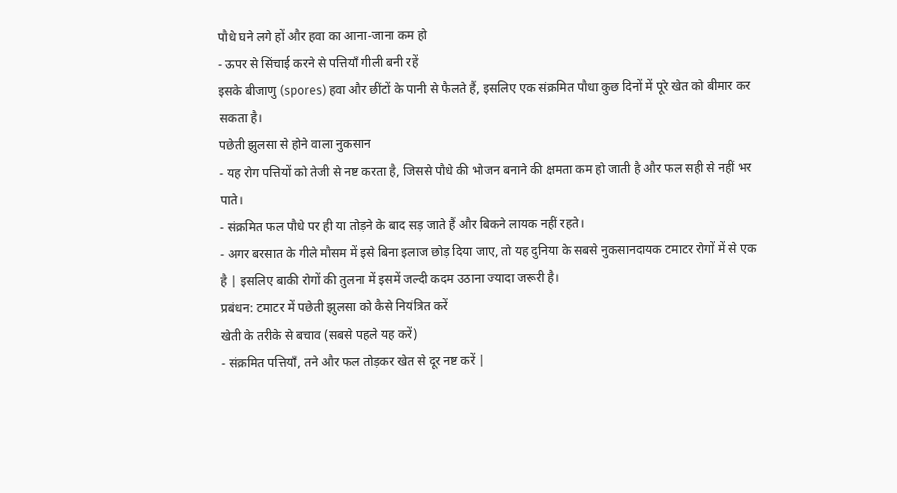पौधे घने लगे हों और हवा का आना-जाना कम हो
- ऊपर से सिंचाई करने से पत्तियाँ गीली बनी रहें
इसके बीजाणु (spores) हवा और छींटों के पानी से फैलते हैं, इसलिए एक संक्रमित पौधा कुछ दिनों में पूरे खेत को बीमार कर सकता है।
पछेती झुलसा से होने वाला नुकसान
- यह रोग पत्तियों को तेजी से नष्ट करता है, जिससे पौधे की भोजन बनाने की क्षमता कम हो जाती है और फल सही से नहीं भर पाते।
- संक्रमित फल पौधे पर ही या तोड़ने के बाद सड़ जाते हैं और बिकने लायक नहीं रहते।
- अगर बरसात के गीले मौसम में इसे बिना इलाज छोड़ दिया जाए, तो यह दुनिया के सबसे नुकसानदायक टमाटर रोगों में से एक है | इसलिए बाकी रोगों की तुलना में इसमें जल्दी कदम उठाना ज्यादा जरूरी है।
प्रबंधन: टमाटर में पछेती झुलसा को कैसे नियंत्रित करें
खेती के तरीके से बचाव (सबसे पहले यह करें)
- संक्रमित पत्तियाँ, तने और फल तोड़कर खेत से दूर नष्ट करें |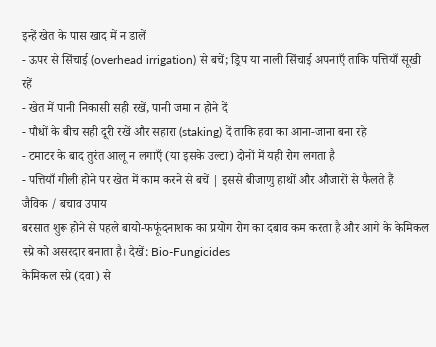इन्हें खेत के पास खाद में न डालें
- ऊपर से सिंचाई (overhead irrigation) से बचें; ड्रिप या नाली सिंचाई अपनाएँ ताकि पत्तियाँ सूखी रहें
- खेत में पानी निकासी सही रखें, पानी जमा न होने दें
- पौधों के बीच सही दूरी रखें और सहारा (staking) दें ताकि हवा का आना-जाना बना रहे
- टमाटर के बाद तुरंत आलू न लगाएँ (या इसके उल्टा) दोनों में यही रोग लगता है
- पत्तियाँ गीली होने पर खेत में काम करने से बचें | इससे बीजाणु हाथों और औजारों से फैलते हैं
जैविक / बचाव उपाय
बरसात शुरू होने से पहले बायो-फफूंदनाशक का प्रयोग रोग का दबाव कम करता है और आगे के केमिकल स्प्रे को असरदार बनाता है। देखें: Bio-Fungicides
केमिकल स्प्रे (दवा) से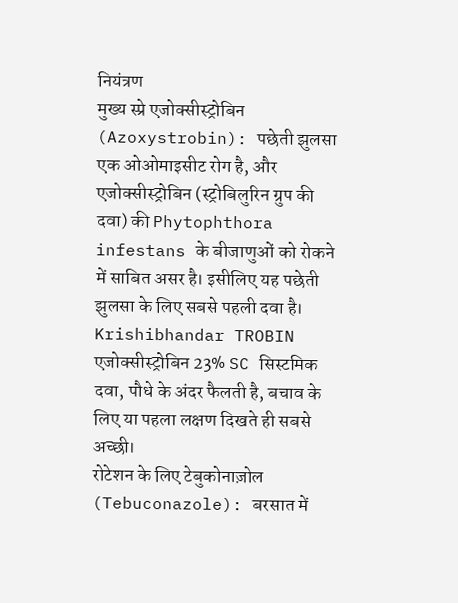नियंत्रण
मुख्य स्प्रे एजोक्सीस्ट्रोबिन (Azoxystrobin): पछेती झुलसा एक ओओमाइसीट रोग है, और एजोक्सीस्ट्रोबिन (स्ट्रोबिलुरिन ग्रुप की दवा) की Phytophthora infestans के बीजाणुओं को रोकने में साबित असर है। इसीलिए यह पछेती झुलसा के लिए सबसे पहली दवा है। Krishibhandar TROBIN एजोक्सीस्ट्रोबिन 23% SC सिस्टमिक दवा, पौधे के अंदर फैलती है, बचाव के लिए या पहला लक्षण दिखते ही सबसे अच्छी।
रोटेशन के लिए टेबुकोनाज़ोल (Tebuconazole): बरसात में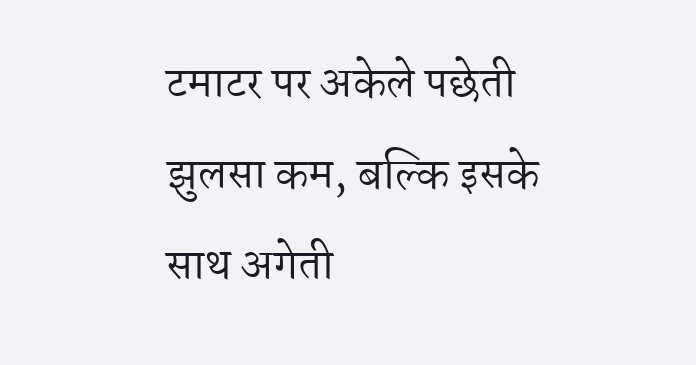टमाटर पर अकेले पछेती झुलसा कम, बल्कि इसके साथ अगेती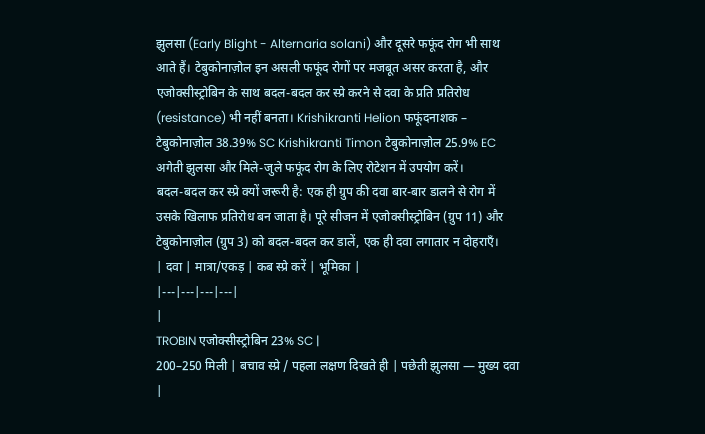झुलसा (Early Blight - Alternaria solani) और दूसरे फफूंद रोग भी साथ आते हैं। टेबुकोनाज़ोल इन असली फफूंद रोगों पर मजबूत असर करता है, और एजोक्सीस्ट्रोबिन के साथ बदल-बदल कर स्प्रे करने से दवा के प्रति प्रतिरोध (resistance) भी नहीं बनता। Krishikranti Helion फफूंदनाशक – टेबुकोनाज़ोल 38.39% SC Krishikranti Timon टेबुकोनाज़ोल 25.9% EC अगेती झुलसा और मिले-जुले फफूंद रोग के लिए रोटेशन में उपयोग करें।
बदल-बदल कर स्प्रे क्यों जरूरी है: एक ही ग्रुप की दवा बार-बार डालने से रोग में उसके खिलाफ प्रतिरोध बन जाता है। पूरे सीजन में एजोक्सीस्ट्रोबिन (ग्रुप 11) और टेबुकोनाज़ोल (ग्रुप 3) को बदल-बदल कर डालें, एक ही दवा लगातार न दोहराएँ।
| दवा | मात्रा/एकड़ | कब स्प्रे करें | भूमिका |
|---|---|---|---|
|
TROBIN एजोक्सीस्ट्रोबिन 23% SC |
200–250 मिली | बचाव स्प्रे / पहला लक्षण दिखते ही | पछेती झुलसा — मुख्य दवा |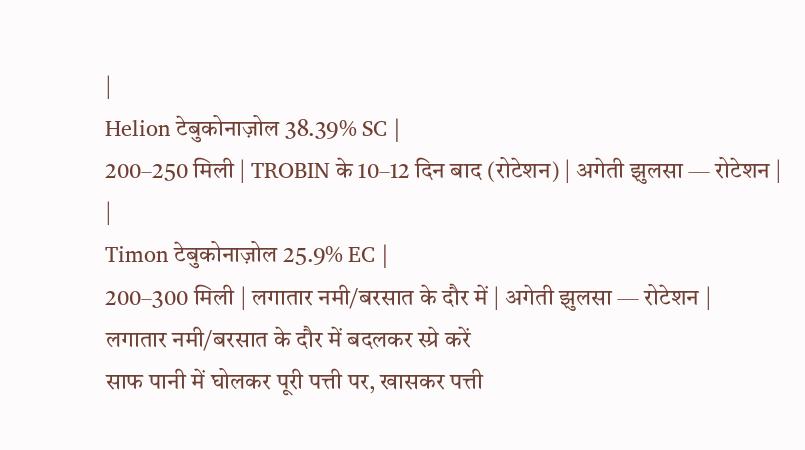|
Helion टेबुकोनाज़ोल 38.39% SC |
200–250 मिली | TROBIN के 10–12 दिन बाद (रोटेशन) | अगेती झुलसा — रोटेशन |
|
Timon टेबुकोनाज़ोल 25.9% EC |
200–300 मिली | लगातार नमी/बरसात के दौर में | अगेती झुलसा — रोटेशन |
लगातार नमी/बरसात के दौर में बदलकर स्प्रे करें
साफ पानी में घोलकर पूरी पत्ती पर, खासकर पत्ती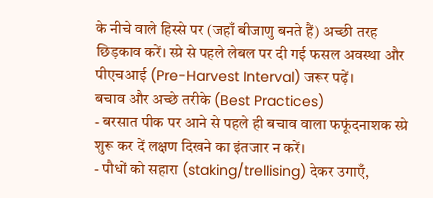के नीचे वाले हिस्से पर (जहाँ बीजाणु बनते हैं) अच्छी तरह छिड़काव करें। स्प्रे से पहले लेबल पर दी गई फसल अवस्था और पीएचआई (Pre-Harvest Interval) जरूर पढ़ें।
बचाव और अच्छे तरीके (Best Practices)
- बरसात पीक पर आने से पहले ही बचाव वाला फफूंदनाशक स्प्रे शुरू कर दें लक्षण दिखने का इंतजार न करें।
- पौधों को सहारा (staking/trellising) देकर उगाएँ,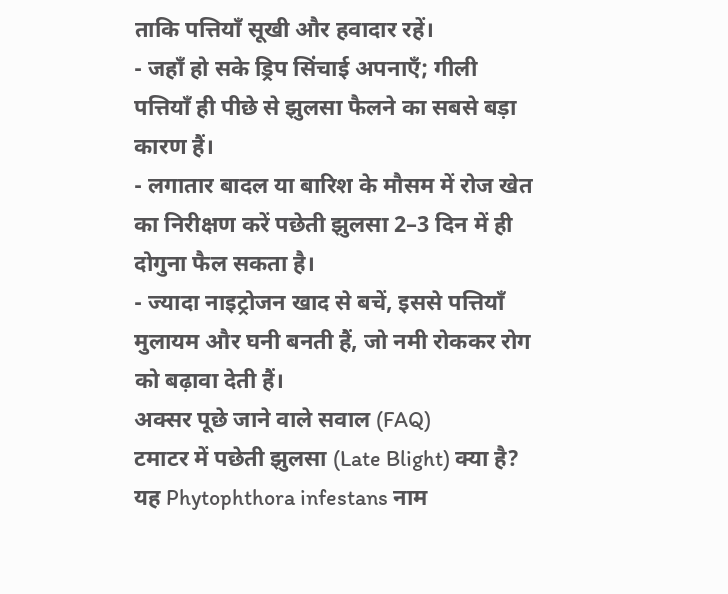ताकि पत्तियाँ सूखी और हवादार रहें।
- जहाँ हो सके ड्रिप सिंचाई अपनाएँ; गीली पत्तियाँ ही पीछे से झुलसा फैलने का सबसे बड़ा कारण हैं।
- लगातार बादल या बारिश के मौसम में रोज खेत का निरीक्षण करें पछेती झुलसा 2–3 दिन में ही दोगुना फैल सकता है।
- ज्यादा नाइट्रोजन खाद से बचें, इससे पत्तियाँ मुलायम और घनी बनती हैं, जो नमी रोककर रोग को बढ़ावा देती हैं।
अक्सर पूछे जाने वाले सवाल (FAQ)
टमाटर में पछेती झुलसा (Late Blight) क्या है?
यह Phytophthora infestans नाम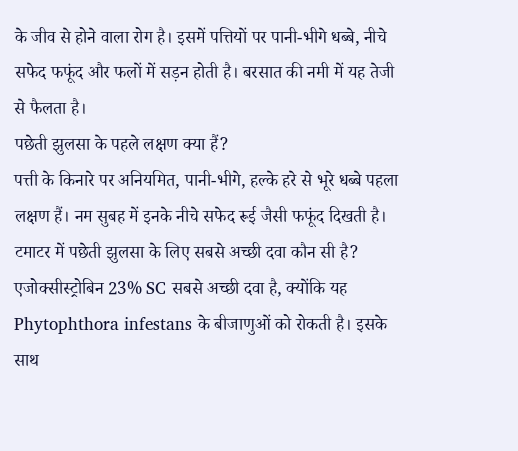के जीव से होने वाला रोग है। इसमें पत्तियों पर पानी-भीगे धब्बे, नीचे सफेद फफूंद और फलों में सड़न होती है। बरसात की नमी में यह तेजी से फैलता है।
पछेती झुलसा के पहले लक्षण क्या हैं?
पत्ती के किनारे पर अनियमित, पानी-भीगे, हल्के हरे से भूरे धब्बे पहला लक्षण हैं। नम सुबह में इनके नीचे सफेद रूई जैसी फफूंद दिखती है।
टमाटर में पछेती झुलसा के लिए सबसे अच्छी दवा कौन सी है?
एजोक्सीस्ट्रोबिन 23% SC सबसे अच्छी दवा है, क्योंकि यह Phytophthora infestans के बीजाणुओं को रोकती है। इसके साथ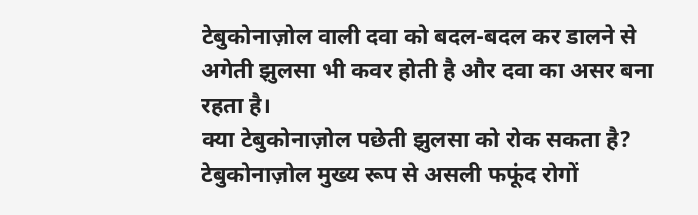टेबुकोनाज़ोल वाली दवा को बदल-बदल कर डालने से अगेती झुलसा भी कवर होती है और दवा का असर बना रहता है।
क्या टेबुकोनाज़ोल पछेती झुलसा को रोक सकता है?
टेबुकोनाज़ोल मुख्य रूप से असली फफूंद रोगों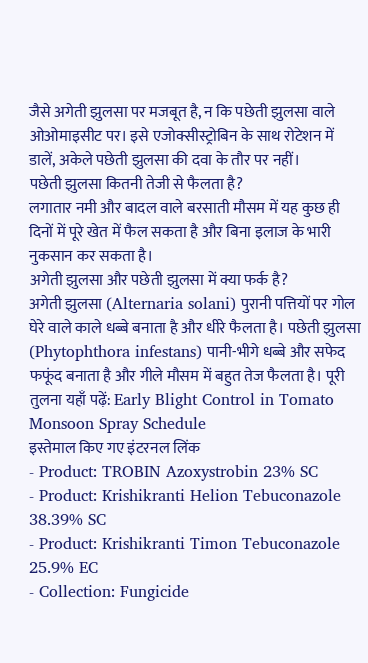जैसे अगेती झुलसा पर मजबूत है, न कि पछेती झुलसा वाले ओओमाइसीट पर। इसे एजोक्सीस्ट्रोबिन के साथ रोटेशन में डालें, अकेले पछेती झुलसा की दवा के तौर पर नहीं।
पछेती झुलसा कितनी तेजी से फैलता है?
लगातार नमी और बादल वाले बरसाती मौसम में यह कुछ ही दिनों में पूरे खेत में फैल सकता है और बिना इलाज के भारी नुकसान कर सकता है।
अगेती झुलसा और पछेती झुलसा में क्या फर्क है?
अगेती झुलसा (Alternaria solani) पुरानी पत्तियों पर गोल घेरे वाले काले धब्बे बनाता है और धीरे फैलता है। पछेती झुलसा (Phytophthora infestans) पानी-भीगे धब्बे और सफेद फफूंद बनाता है और गीले मौसम में बहुत तेज फैलता है। पूरी तुलना यहाँ पढ़ें: Early Blight Control in Tomato Monsoon Spray Schedule
इस्तेमाल किए गए इंटरनल लिंक
- Product: TROBIN Azoxystrobin 23% SC
- Product: Krishikranti Helion Tebuconazole 38.39% SC
- Product: Krishikranti Timon Tebuconazole 25.9% EC
- Collection: Fungicide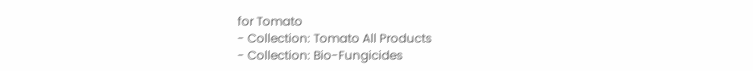for Tomato
- Collection: Tomato All Products
- Collection: Bio-Fungicides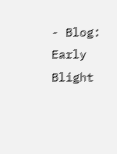- Blog: Early Blight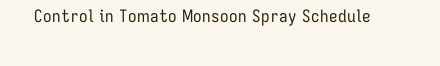Control in Tomato Monsoon Spray Schedule